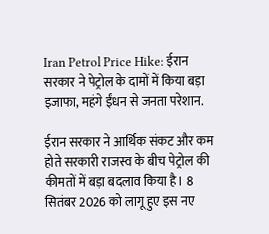Iran Petrol Price Hike: ईरान सरकार ने पेट्रोल के दामों में किया बड़ा इजाफा, महंगे ईंधन से जनता परेशान.

ईरान सरकार ने आर्थिक संकट और कम होते सरकारी राजस्व के बीच पेट्रोल की कीमतों में बड़ा बदलाव किया है। 8 सितंबर 2026 को लागू हुए इस नए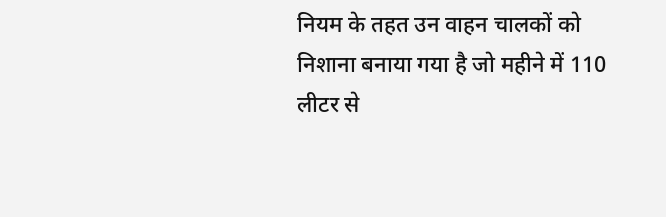नियम के तहत उन वाहन चालकों को निशाना बनाया गया है जो महीने में 110 लीटर से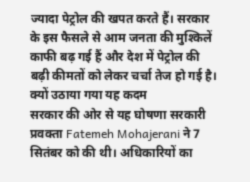ज्यादा पेट्रोल की खपत करते हैं। सरकार के इस फैसले से आम जनता की मुश्किलें काफी बढ़ गई हैं और देश में पेट्रोल की बढ़ी कीमतों को लेकर चर्चा तेज हो गई है।
क्यों उठाया गया यह कदम
सरकार की ओर से यह घोषणा सरकारी प्रवक्ता Fatemeh Mohajerani ने 7 सितंबर को की थी। अधिकारियों का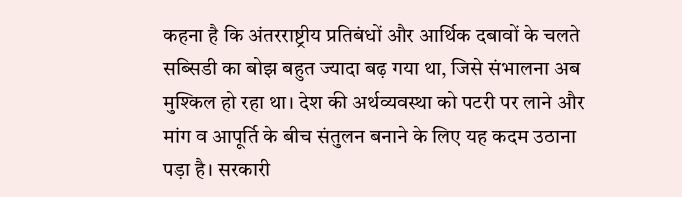कहना है कि अंतरराष्ट्रीय प्रतिबंधों और आर्थिक दबावों के चलते सब्सिडी का बोझ बहुत ज्यादा बढ़ गया था, जिसे संभालना अब मुश्किल हो रहा था। देश की अर्थव्यवस्था को पटरी पर लाने और मांग व आपूर्ति के बीच संतुलन बनाने के लिए यह कदम उठाना पड़ा है। सरकारी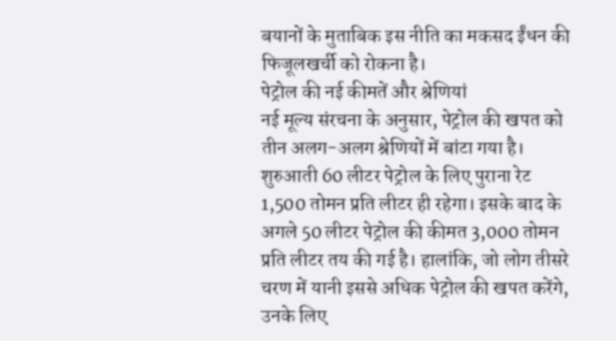बयानों के मुताबिक इस नीति का मकसद ईंधन की फिजूलखर्ची को रोकना है।
पेट्रोल की नई कीमतें और श्रेणियां
नई मूल्य संरचना के अनुसार, पेट्रोल की खपत को तीन अलग-अलग श्रेणियों में बांटा गया है। शुरुआती 60 लीटर पेट्रोल के लिए पुराना रेट 1,500 तोमन प्रति लीटर ही रहेगा। इसके बाद के अगले 50 लीटर पेट्रोल की कीमत 3,000 तोमन प्रति लीटर तय की गई है। हालांकि, जो लोग तीसरे चरण में यानी इससे अधिक पेट्रोल की खपत करेंगे, उनके लिए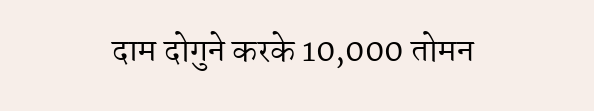दाम दोगुने करके 10,000 तोमन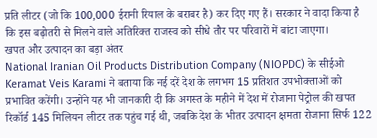प्रति लीटर (जो कि 100,000 ईरानी रियाल के बराबर है) कर दिए गए हैं। सरकार ने वादा किया है कि इस बढ़ोतरी से मिलने वाले अतिरिक्त राजस्व को सीधे तौर पर परिवारों में बांटा जाएगा।
खपत और उत्पादन का बड़ा अंतर
National Iranian Oil Products Distribution Company (NIOPDC) के सीईओ Keramat Veis Karami ने बताया कि नई दरें देश के लगभग 15 प्रतिशत उपभोक्ताओं को प्रभावित करेंगी। उन्होंने यह भी जानकारी दी कि अगस्त के महीने में देश में रोजाना पेट्रोल की खपत रिकॉर्ड 145 मिलियन लीटर तक पहुंच गई थी, जबकि देश के भीतर उत्पादन क्षमता रोजाना सिर्फ 122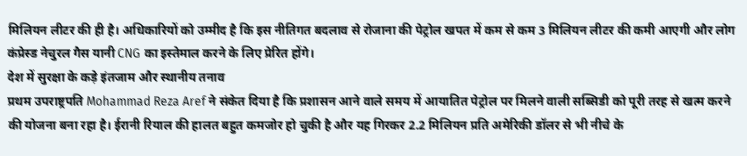मिलियन लीटर की ही है। अधिकारियों को उम्मीद है कि इस नीतिगत बदलाव से रोजाना की पेट्रोल खपत में कम से कम 3 मिलियन लीटर की कमी आएगी और लोग कंप्रेस्ड नेचुरल गैस यानी CNG का इस्तेमाल करने के लिए प्रेरित होंगे।
देश में सुरक्षा के कड़े इंतजाम और स्थानीय तनाव
प्रथम उपराष्ट्रपति Mohammad Reza Aref ने संकेत दिया है कि प्रशासन आने वाले समय में आयातित पेट्रोल पर मिलने वाली सब्सिडी को पूरी तरह से खत्म करने की योजना बना रहा है। ईरानी रियाल की हालत बहुत कमजोर हो चुकी है और यह गिरकर 2.2 मिलियन प्रति अमेरिकी डॉलर से भी नीचे के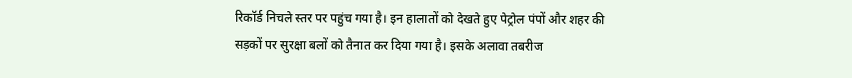रिकॉर्ड निचले स्तर पर पहुंच गया है। इन हालातों को देखते हुए पेट्रोल पंपों और शहर की सड़कों पर सुरक्षा बलों को तैनात कर दिया गया है। इसके अलावा तबरीज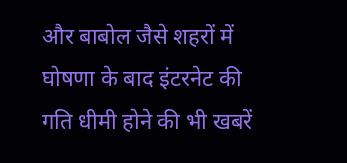और बाबोल जैसे शहरों में घोषणा के बाद इंटरनेट की गति धीमी होने की भी खबरें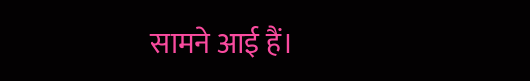सामने आई हैं।